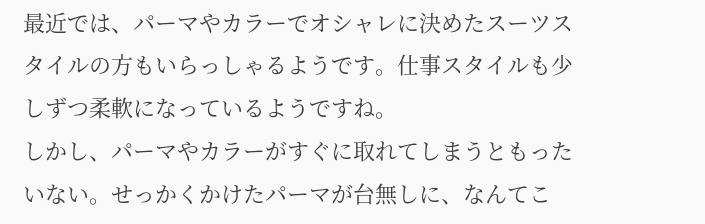最近では、パーマやカラーでオシャレに決めたスーツスタイルの方もいらっしゃるようです。仕事スタイルも少しずつ柔軟になっているようですね。
しかし、パーマやカラーがすぐに取れてしまうともったいない。せっかくかけたパーマが台無しに、なんてこ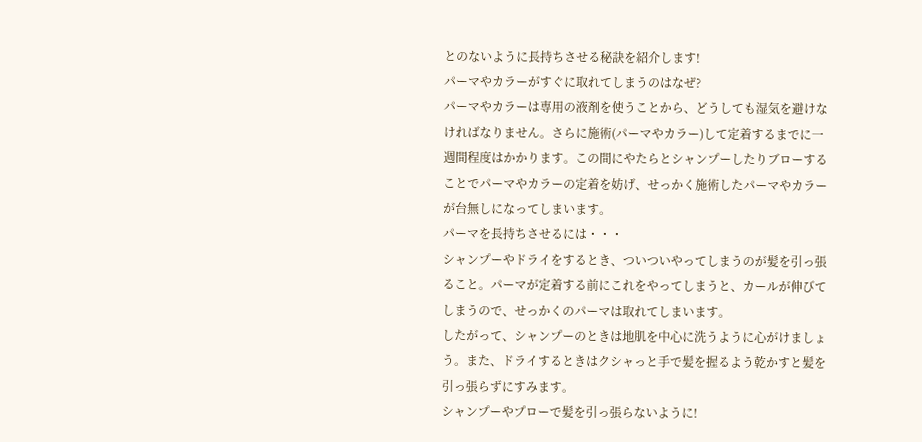とのないように長持ちさせる秘訣を紹介します!
パーマやカラーがすぐに取れてしまうのはなぜ?
パーマやカラーは専用の液剤を使うことから、どうしても湿気を避けなければなりません。さらに施術(パーマやカラー)して定着するまでに一週間程度はかかります。この間にやたらとシャンプーしたりブローすることでパーマやカラーの定着を妨げ、せっかく施術したパーマやカラーが台無しになってしまいます。
パーマを長持ちさせるには・・・
シャンプーやドライをするとき、ついついやってしまうのが髪を引っ張ること。パーマが定着する前にこれをやってしまうと、カールが伸びてしまうので、せっかくのパーマは取れてしまいます。
したがって、シャンプーのときは地肌を中心に洗うように心がけましょう。また、ドライするときはクシャっと手で髪を握るよう乾かすと髪を引っ張らずにすみます。
シャンプーやプローで髪を引っ張らないように!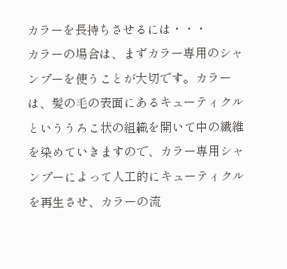カラーを長持ちさせるには・・・
カラーの場合は、まずカラー専用のシャンプーを使うことが大切です。カラーは、髪の毛の表面にあるキューティクルといううろこ状の組織を開いて中の繊維を染めていきますので、カラー専用シャンプーによって人工的にキューティクルを再生させ、カラーの流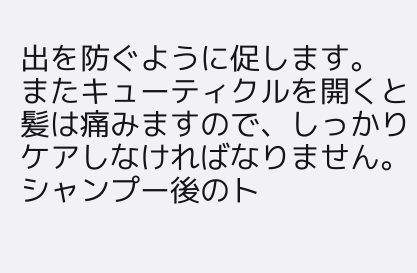出を防ぐように促します。
またキューティクルを開くと髪は痛みますので、しっかりケアしなければなりません。シャンプー後のト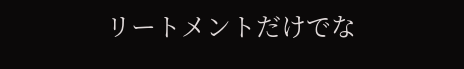リートメントだけでな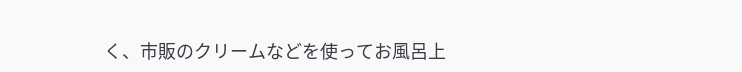く、市販のクリームなどを使ってお風呂上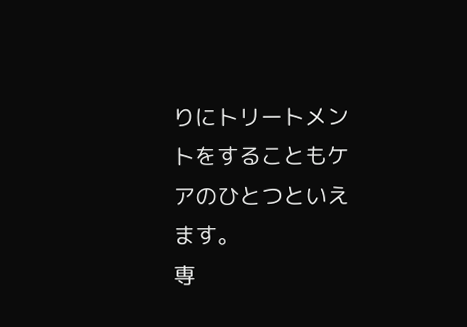りにトリートメントをすることもケアのひとつといえます。
専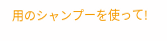用のシャンプーを使って!